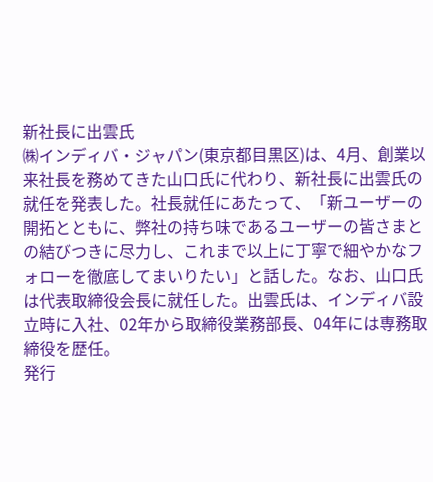新社長に出雲氏
㈱インディバ・ジャパン(東京都目黒区)は、4月、創業以来社長を務めてきた山口氏に代わり、新社長に出雲氏の就任を発表した。社長就任にあたって、「新ユーザーの開拓とともに、弊社の持ち味であるユーザーの皆さまとの結びつきに尽力し、これまで以上に丁寧で細やかなフォローを徹底してまいりたい」と話した。なお、山口氏は代表取締役会長に就任した。出雲氏は、インディバ設立時に入社、02年から取締役業務部長、04年には専務取締役を歴任。
発行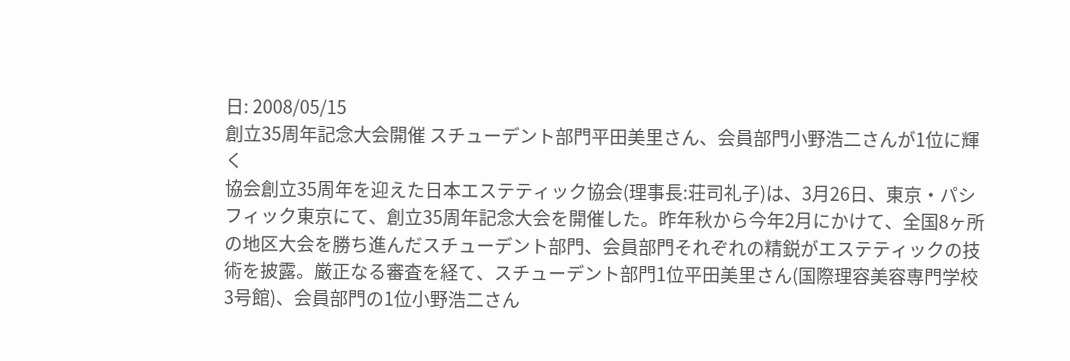日: 2008/05/15
創立35周年記念大会開催 スチューデント部門平田美里さん、会員部門小野浩二さんが1位に輝く
協会創立35周年を迎えた日本エステティック協会(理事長:荘司礼子)は、3月26日、東京・パシフィック東京にて、創立35周年記念大会を開催した。昨年秋から今年2月にかけて、全国8ヶ所の地区大会を勝ち進んだスチューデント部門、会員部門それぞれの精鋭がエステティックの技術を披露。厳正なる審査を経て、スチューデント部門1位平田美里さん(国際理容美容専門学校3号館)、会員部門の1位小野浩二さん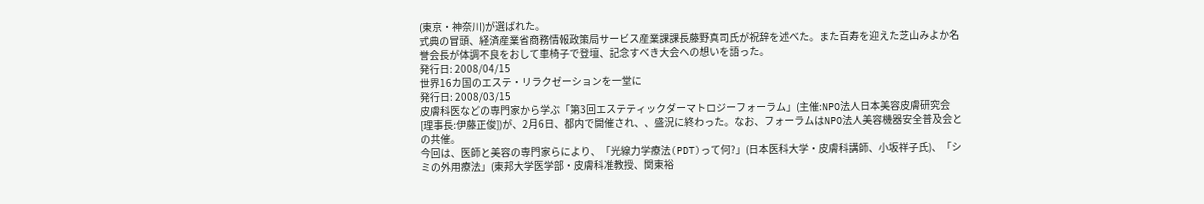(東京・神奈川)が選ばれた。
式典の冒頭、経済産業省商務情報政策局サービス産業課課長藤野真司氏が祝辞を述べた。また百寿を迎えた芝山みよか名誉会長が体調不良をおして車椅子で登壇、記念すべき大会への想いを語った。
発行日: 2008/04/15
世界16カ国のエステ・リラクゼーションを一堂に
発行日: 2008/03/15
皮膚科医などの専門家から学ぶ「第3回エステティックダーマトロジーフォーラム」(主催:NPO法人日本美容皮膚研究会[理事長:伊藤正俊])が、2月6日、都内で開催され、、盛況に終わった。なお、フォーラムはNPO法人美容機器安全普及会との共催。
今回は、医師と美容の専門家らにより、「光線力学療法(PDT)って何?」(日本医科大学・皮膚科講師、小坂祥子氏)、「シミの外用療法」(東邦大学医学部・皮膚科准教授、関東裕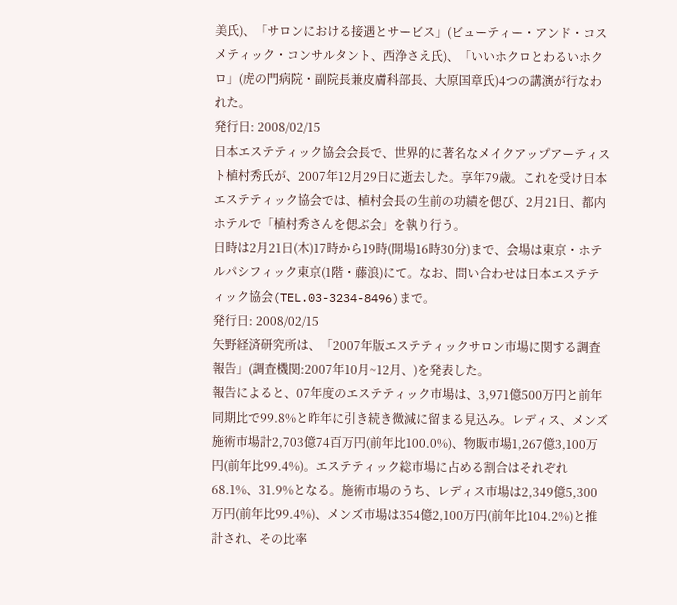美氏)、「サロンにおける接遇とサービス」(ビューティー・アンド・コスメティック・コンサルタント、西浄さえ氏)、「いいホクロとわるいホクロ」(虎の門病院・副院長兼皮膚科部長、大原国章氏)4つの講演が行なわれた。
発行日: 2008/02/15
日本エステティック協会会長で、世界的に著名なメイクアップアーティスト植村秀氏が、2007年12月29日に逝去した。享年79歳。これを受け日本エステティック協会では、植村会長の生前の功績を偲び、2月21日、都内ホテルで「植村秀さんを偲ぶ会」を執り行う。
日時は2月21日(木)17時から19時(開場16時30分)まで、会場は東京・ホテルパシフィック東京(1階・藤浪)にて。なお、問い合わせは日本エステティック協会(TEL.03-3234-8496)まで。
発行日: 2008/02/15
矢野経済研究所は、「2007年版エステティックサロン市場に関する調査報告」(調査機関:2007年10月~12月、)を発表した。
報告によると、07年度のエステティック市場は、3,971億500万円と前年同期比で99.8%と昨年に引き続き微減に留まる見込み。レディス、メンズ施術市場計2,703億74百万円(前年比100.0%)、物販市場1,267億3,100万円(前年比99.4%)。エステティック総市場に占める割合はそれぞれ68.1%、31.9%となる。施術市場のうち、レディス市場は2,349億5,300万円(前年比99.4%)、メンズ市場は354億2,100万円(前年比104.2%)と推計され、その比率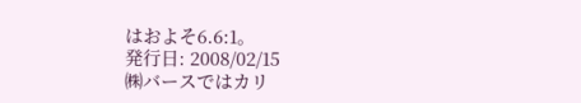はおよそ6.6:1。
発行日: 2008/02/15
㈱バースではカリ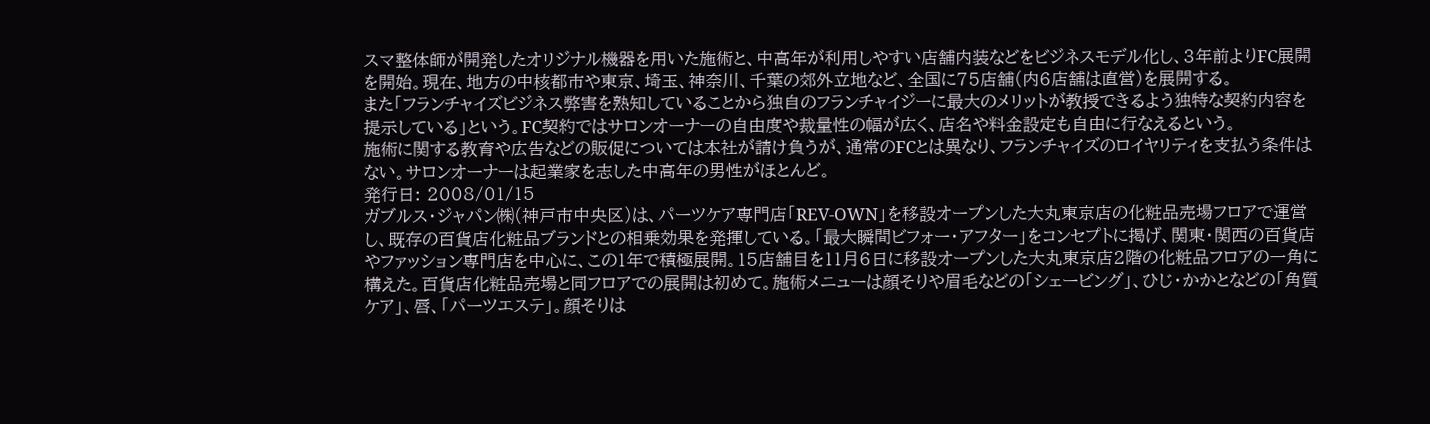スマ整体師が開発したオリジナル機器を用いた施術と、中高年が利用しやすい店舗内装などをビジネスモデル化し、3年前よりFC展開を開始。現在、地方の中核都市や東京、埼玉、神奈川、千葉の郊外立地など、全国に75店舗(内6店舗は直営)を展開する。
また「フランチャイズビジネス弊害を熟知していることから独自のフランチャイジーに最大のメリットが教授できるよう独特な契約内容を提示している」という。FC契約ではサロンオーナーの自由度や裁量性の幅が広く、店名や料金設定も自由に行なえるという。
施術に関する教育や広告などの販促については本社が請け負うが、通常のFCとは異なり、フランチャイズのロイヤリティを支払う条件はない。サロンオーナーは起業家を志した中高年の男性がほとんど。
発行日: 2008/01/15
ガブルス・ジャパン㈱(神戸市中央区)は、パーツケア専門店「REV-OWN」を移設オープンした大丸東京店の化粧品売場フロアで運営し、既存の百貨店化粧品ブランドとの相乗効果を発揮している。「最大瞬間ビフォー・アフター」をコンセプトに掲げ、関東・関西の百貨店やファッション専門店を中心に、この1年で積極展開。15店舗目を11月6日に移設オープンした大丸東京店2階の化粧品フロアの一角に構えた。百貨店化粧品売場と同フロアでの展開は初めて。施術メニューは顔そりや眉毛などの「シェービング」、ひじ・かかとなどの「角質ケア」、唇、「パーツエステ」。顔そりは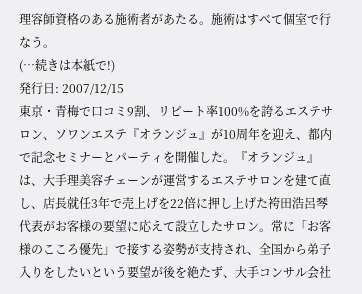理容師資格のある施術者があたる。施術はすべて個室で行なう。
(…続きは本紙で!)
発行日: 2007/12/15
東京・青梅で口コミ9割、リピート率100%を誇るエステサロン、ソワンエステ『オランジュ』が10周年を迎え、都内で記念セミナーとパーティを開催した。『オランジュ』は、大手理美容チェーンが運営するエステサロンを建て直し、店長就任3年で売上げを22倍に押し上げた袴田浩呂琴代表がお客様の要望に応えて設立したサロン。常に「お客様のこころ優先」で接する姿勢が支持され、全国から弟子入りをしたいという要望が後を絶たず、大手コンサル会社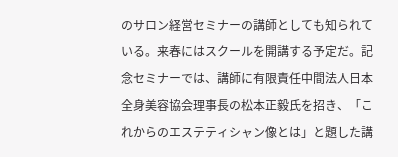のサロン経営セミナーの講師としても知られている。来春にはスクールを開講する予定だ。記念セミナーでは、講師に有限責任中間法人日本全身美容協会理事長の松本正毅氏を招き、「これからのエステティシャン像とは」と題した講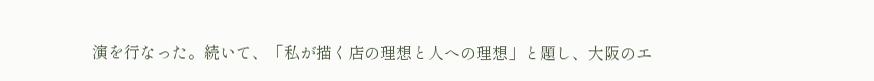演を行なった。続いて、「私が描く店の理想と人への理想」と題し、大阪のエ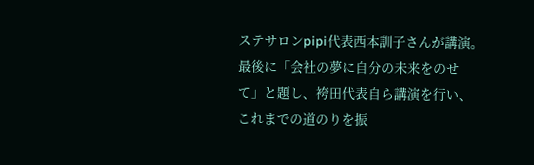ステサロンpipi代表西本訓子さんが講演。最後に「会社の夢に自分の未来をのせて」と題し、袴田代表自ら講演を行い、これまでの道のりを振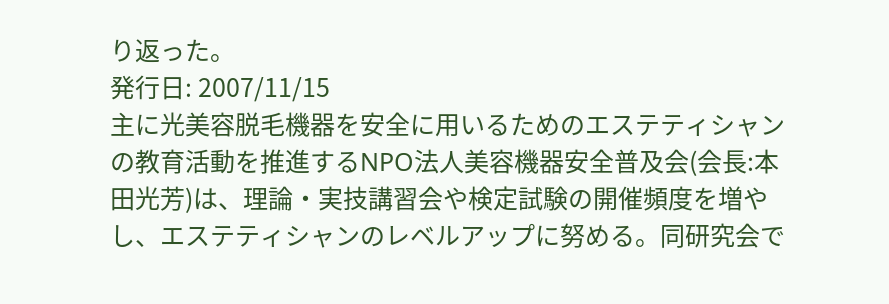り返った。
発行日: 2007/11/15
主に光美容脱毛機器を安全に用いるためのエステティシャンの教育活動を推進するNPO法人美容機器安全普及会(会長:本田光芳)は、理論・実技講習会や検定試験の開催頻度を増やし、エステティシャンのレベルアップに努める。同研究会で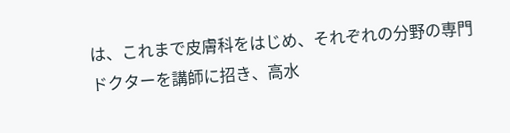は、これまで皮膚科をはじめ、それぞれの分野の専門ドクターを講師に招き、高水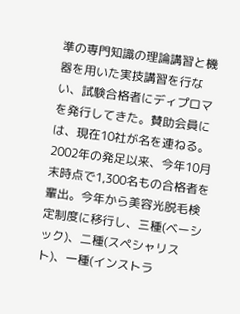準の専門知識の理論講習と機器を用いた実技講習を行ない、試験合格者にディプロマを発行してきた。賛助会員には、現在10社が名を連ねる。2002年の発足以来、今年10月末時点で1,300名もの合格者を輩出。今年から美容光脱毛検定制度に移行し、三種(ベーシック)、二種(スペシャリスト)、一種(インストラ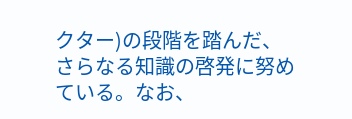クター)の段階を踏んだ、さらなる知識の啓発に努めている。なお、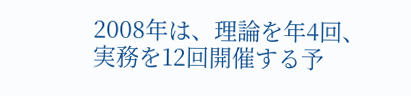2008年は、理論を年4回、実務を12回開催する予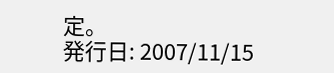定。
発行日: 2007/11/15